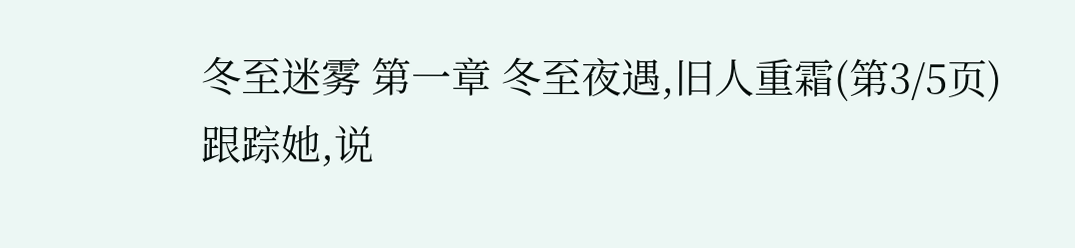冬至迷雾 第一章 冬至夜遇,旧人重霜(第3/5页)
跟踪她,说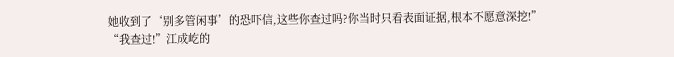她收到了‘别多管闲事’的恐吓信,这些你查过吗?你当时只看表面证据,根本不愿意深挖!”
“我查过!”江成屹的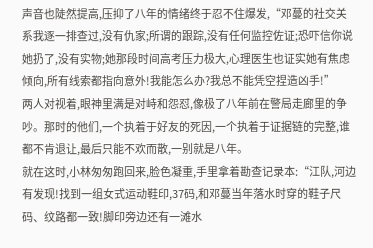声音也陡然提高,压抑了八年的情绪终于忍不住爆发,“邓蔓的社交关系我逐一排查过,没有仇家;所谓的跟踪,没有任何监控佐证;恐吓信你说她扔了,没有实物;她那段时间高考压力极大,心理医生也证实她有焦虑倾向,所有线索都指向意外!我能怎么办?我总不能凭空捏造凶手!”
两人对视着,眼神里满是对峙和怨怼,像极了八年前在警局走廊里的争吵。那时的他们,一个执着于好友的死因,一个执着于证据链的完整,谁都不肯退让,最后只能不欢而散,一别就是八年。
就在这时,小林匆匆跑回来,脸色凝重,手里拿着勘查记录本:“江队,河边有发现!找到一组女式运动鞋印,37码,和邓蔓当年落水时穿的鞋子尺码、纹路都一致!脚印旁边还有一滩水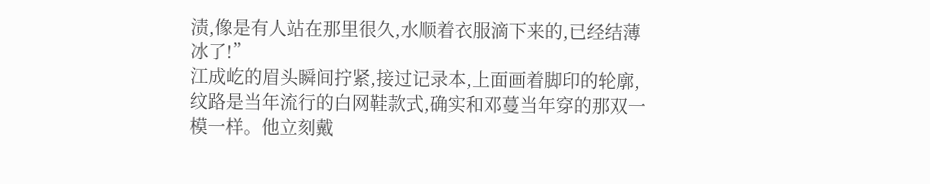渍,像是有人站在那里很久,水顺着衣服滴下来的,已经结薄冰了!”
江成屹的眉头瞬间拧紧,接过记录本,上面画着脚印的轮廓,纹路是当年流行的白网鞋款式,确实和邓蔓当年穿的那双一模一样。他立刻戴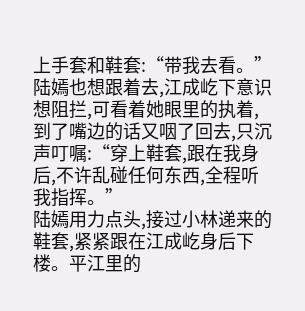上手套和鞋套:“带我去看。”
陆嫣也想跟着去,江成屹下意识想阻拦,可看着她眼里的执着,到了嘴边的话又咽了回去,只沉声叮嘱:“穿上鞋套,跟在我身后,不许乱碰任何东西,全程听我指挥。”
陆嫣用力点头,接过小林递来的鞋套,紧紧跟在江成屹身后下楼。平江里的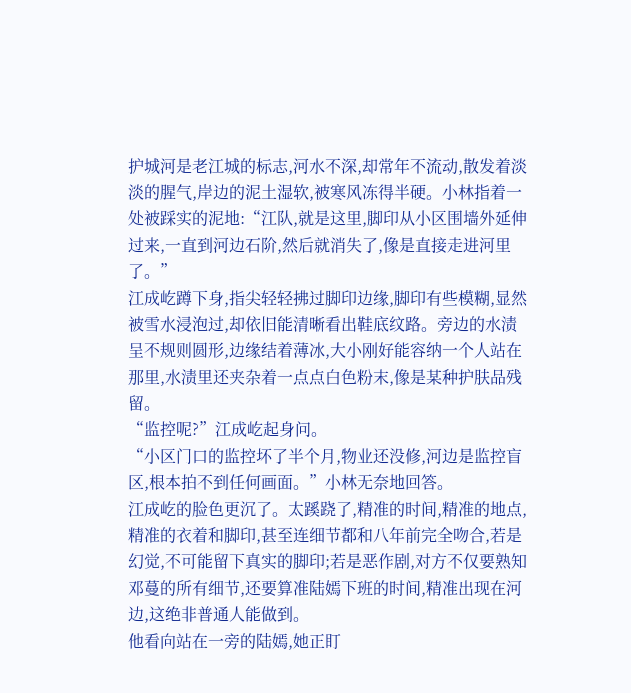护城河是老江城的标志,河水不深,却常年不流动,散发着淡淡的腥气,岸边的泥土湿软,被寒风冻得半硬。小林指着一处被踩实的泥地:“江队,就是这里,脚印从小区围墙外延伸过来,一直到河边石阶,然后就消失了,像是直接走进河里了。”
江成屹蹲下身,指尖轻轻拂过脚印边缘,脚印有些模糊,显然被雪水浸泡过,却依旧能清晰看出鞋底纹路。旁边的水渍呈不规则圆形,边缘结着薄冰,大小刚好能容纳一个人站在那里,水渍里还夹杂着一点点白色粉末,像是某种护肤品残留。
“监控呢?”江成屹起身问。
“小区门口的监控坏了半个月,物业还没修,河边是监控盲区,根本拍不到任何画面。”小林无奈地回答。
江成屹的脸色更沉了。太蹊跷了,精准的时间,精准的地点,精准的衣着和脚印,甚至连细节都和八年前完全吻合,若是幻觉,不可能留下真实的脚印;若是恶作剧,对方不仅要熟知邓蔓的所有细节,还要算准陆嫣下班的时间,精准出现在河边,这绝非普通人能做到。
他看向站在一旁的陆嫣,她正盯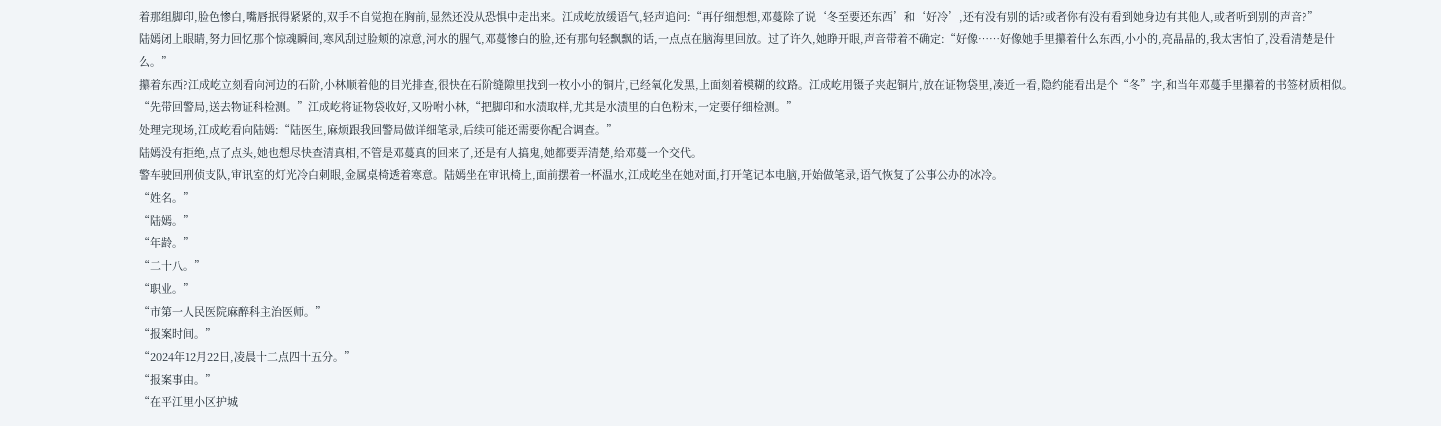着那组脚印,脸色惨白,嘴唇抿得紧紧的,双手不自觉抱在胸前,显然还没从恐惧中走出来。江成屹放缓语气,轻声追问:“再仔细想想,邓蔓除了说‘冬至要还东西’和‘好冷’,还有没有别的话?或者你有没有看到她身边有其他人,或者听到别的声音?”
陆嫣闭上眼睛,努力回忆那个惊魂瞬间,寒风刮过脸颊的凉意,河水的腥气,邓蔓惨白的脸,还有那句轻飘飘的话,一点点在脑海里回放。过了许久,她睁开眼,声音带着不确定:“好像……好像她手里攥着什么东西,小小的,亮晶晶的,我太害怕了,没看清楚是什么。”
攥着东西?江成屹立刻看向河边的石阶,小林顺着他的目光排查,很快在石阶缝隙里找到一枚小小的铜片,已经氧化发黑,上面刻着模糊的纹路。江成屹用镊子夹起铜片,放在证物袋里,凑近一看,隐约能看出是个“冬”字,和当年邓蔓手里攥着的书签材质相似。
“先带回警局,送去物证科检测。”江成屹将证物袋收好,又吩咐小林,“把脚印和水渍取样,尤其是水渍里的白色粉末,一定要仔细检测。”
处理完现场,江成屹看向陆嫣:“陆医生,麻烦跟我回警局做详细笔录,后续可能还需要你配合调查。”
陆嫣没有拒绝,点了点头,她也想尽快查清真相,不管是邓蔓真的回来了,还是有人搞鬼,她都要弄清楚,给邓蔓一个交代。
警车驶回刑侦支队,审讯室的灯光冷白刺眼,金属桌椅透着寒意。陆嫣坐在审讯椅上,面前摆着一杯温水,江成屹坐在她对面,打开笔记本电脑,开始做笔录,语气恢复了公事公办的冰冷。
“姓名。”
“陆嫣。”
“年龄。”
“二十八。”
“职业。”
“市第一人民医院麻醉科主治医师。”
“报案时间。”
“2024年12月22日,凌晨十二点四十五分。”
“报案事由。”
“在平江里小区护城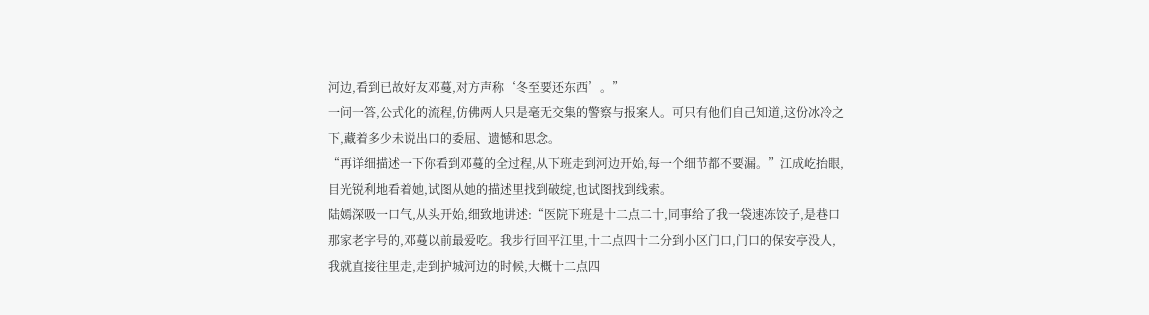河边,看到已故好友邓蔓,对方声称‘冬至要还东西’。”
一问一答,公式化的流程,仿佛两人只是毫无交集的警察与报案人。可只有他们自己知道,这份冰冷之下,藏着多少未说出口的委屈、遗憾和思念。
“再详细描述一下你看到邓蔓的全过程,从下班走到河边开始,每一个细节都不要漏。”江成屹抬眼,目光锐利地看着她,试图从她的描述里找到破绽,也试图找到线索。
陆嫣深吸一口气,从头开始,细致地讲述:“医院下班是十二点二十,同事给了我一袋速冻饺子,是巷口那家老字号的,邓蔓以前最爱吃。我步行回平江里,十二点四十二分到小区门口,门口的保安亭没人,我就直接往里走,走到护城河边的时候,大概十二点四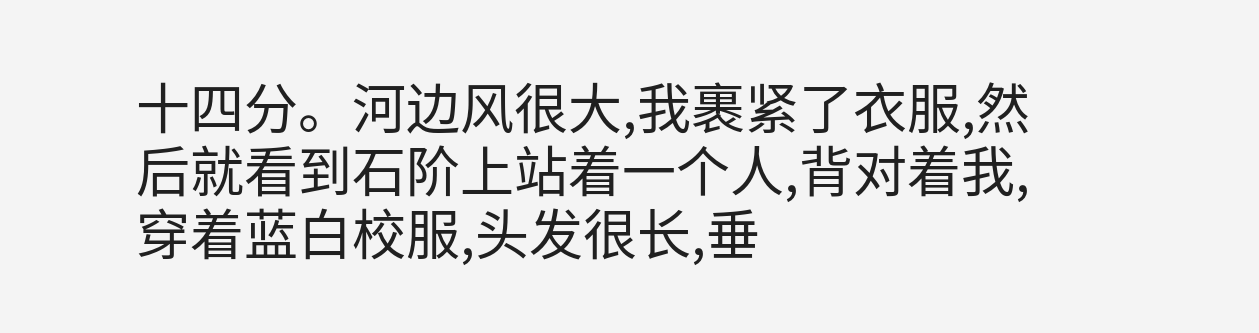十四分。河边风很大,我裹紧了衣服,然后就看到石阶上站着一个人,背对着我,穿着蓝白校服,头发很长,垂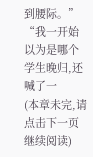到腰际。”
“我一开始以为是哪个学生晚归,还喊了一
(本章未完,请点击下一页继续阅读)